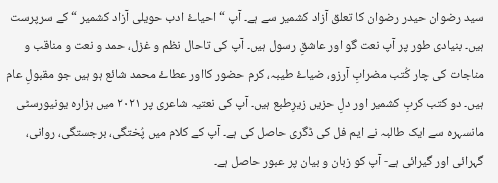سید رضوان حیدر رضوان کا تعلق آزاد کشمیر سے ہے۔ آپ “ احیاۓ ادب حویلی آزاد کشمیر “ کے سرپرست ہیں۔ بنیادی طور پر آپ نعت گو اور عاشقِ رسول ہیں۔ آپ کی تاحال نظم و غزل، حمد و نعت و مناقب و مناجات کی چار کُتب مضرابِ آرزو، ضیاۓ طیبہ، کرم حضور کااور عطاۓ محمد شائع ہو ہیں جو مقبولِ عام ہیں۔ دو کتب کربِ کشمیر اور دلِ حزیں زیرِطبع ہیں۔ آپ کی نعتیہ شاعری پر ۲۰۲۱ میں ہزارہ یونیورسٹی مانسہرہ سے ایک طالبہ نے ایم فل کی ڈگری حاصل کی ہے۔ آپ کے کلام میں پُختگی، برجستگی، روانی، گہرائی اور گیرائی ہے- آپ کو زبان و بیان پر عبور حاصل ہے۔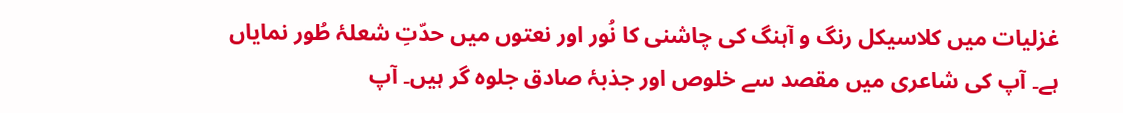غزلیات میں کلاسیکل رنگ و آہنگ کی چاشنی کا نُور اور نعتوں میں حدّتِ شعلۂ طُور نمایاں ہے۔ آپ کی شاعری میں مقصد سے خلوص اور جذبۂ صادق جلوہ گر ہیں۔ آپ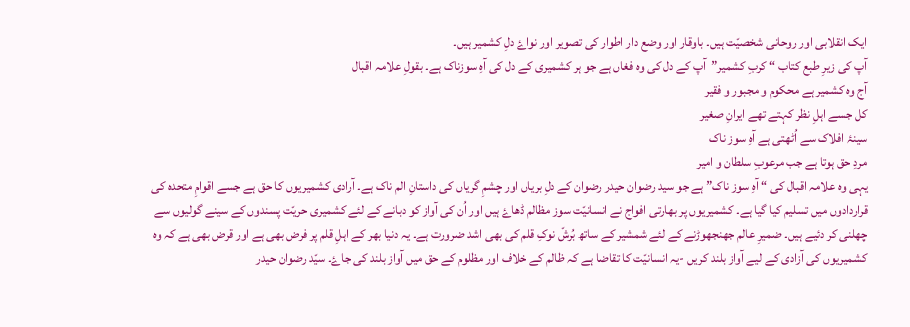ایک انقلابی اور روحانی شخصیّت ہیں۔ باوقار اور وضع دار اطوار کی تصویر اور نواۓ دلِ کشمیر ہیں۔
آپ کی زیرِ طبع کتاب “ کربِ کشمیر”آپ کے دل کی وہ فغاں ہے جو ہر کشمیری کے دل کی آہِ سوزناک ہے۔ بقولِ علامہ اقبال
آج وہ کشمیر ہے محکوم و مجبور و فقیر
کل جسے اہلِ نظر کہتے تھے ایرانِ صغیر
سینۂ افلاک سے اُٹھتی ہے آہِ سوز ناک
مردِ حق ہوتا ہے جب مرعوبِ سلطان و امیر
یہی وہ علامہ اقبال کی “ آہِ سوز ناک” ہے جو سید رضوان حیدر رضوان کے دلِ بریاں اور چشمِ گریاں کی داستانِ الم ناک ہے۔ آرادی کشمیریوں کا حق ہے جسے اقوامِ متحدہ کی قراردادوں میں تسلیم کیا گیا ہے۔ کشمیریوں پر بھارتی افواج نے انسانیّت سوز مظالم ڈھاۓ ہیں اور اُن کی آواز کو دبانے کے لئے کشمیری حریّت پسندوں کے سینے گولیوں سے چھلنی کر دئیے ہیں۔ ضمیرِ عالم جھنجھوڑنے کے لئے شمشیر کے ساتھ بُرشّ نوکِ قلم کی بھی اشد ضرورت ہے۔ یہ دنیا بھر کے اہلِ قلم پر فرض بھی ہے اور قرض بھی ہے کہ وہ کشمیریوں کی آزادی کے لیے آواز بلند کریں -یہ انسانیّت کا تقاضا ہے کہ ظالم کے خلاف اور مظلوم کے حق میں آواز بلند کی جاۓ۔ سیّد رضوان حیدر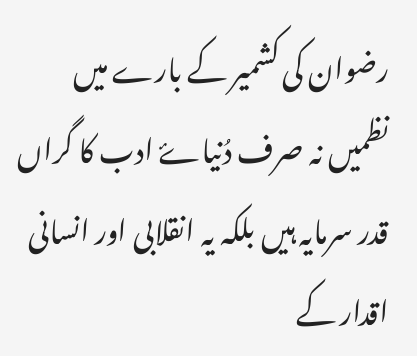رضوان کی کشمیر کے بارے میں نظمیں نہ صرف دُنیاۓ ادب کا گراں قدر سرمایہ ہیں بلکہ یہ انقلابی اور انسانی اقدار کے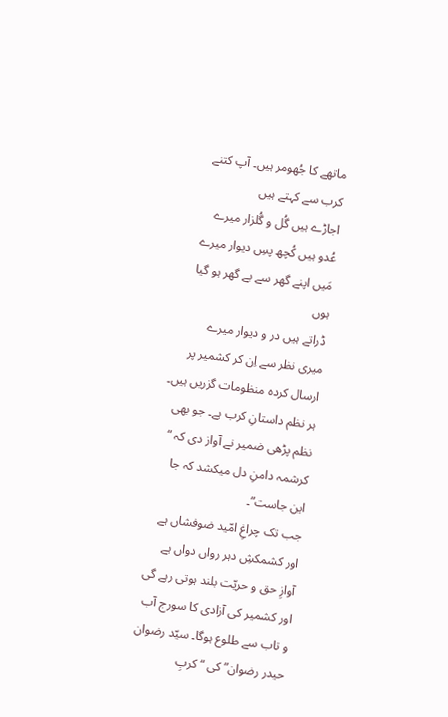ماتھے کا جُھومر ہیں۔ آپ کتنے کرب سے کہتے ہیں
اجاڑے ہیں گُل و گُلزار میرے
عُدو ہیں کُچھ پسِ دیوار میرے
مَیں اپنے گھر سے بے گھر ہو گیا ہوں
ڈراتے ہیں در و دیوار میرے
میری نظر سے اِن کر کشمیر پر ارسال کردہ منظومات گزریں ہیں۔ ہر نظم داستانِ کرب ہے۔ جو بھی نظم پڑھی ضمیر نے آواز دی کہ “ کرشمہ دامنِ دل میکشد کہ جا این جاست”۔
جب تک چراغِ امّید ضوفشاں ہے اور کشمکشِ دہر رواں دواں ہے آوازِ حق و حریّت بلند ہوتی رہے گی اور کشمیر کی آزادی کا سورج آب و تاب سے طلوع ہوگا۔ سیّد رضوان حیدر رضوان” کی “ کربِ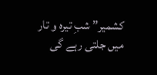کشمیر” شبِ تیرہ و تار میں جلتی رہے گی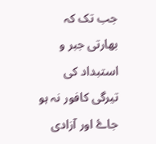جب تک کہ بھارتی جبر و استبداد کی تیرگی کافور نہ ہو جاۓ اور آزادی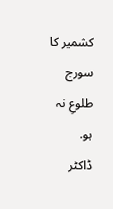کشمیر کا سورج طلوعِ نہ ہو.
ڈاکٹر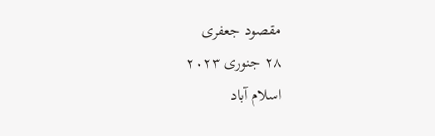مقصود جعفری
۲۸ جنوری ۲۰۲۳
اسلام آباد